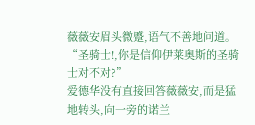薇薇安眉头微蹙,语气不善地问道。
“圣骑士!,你是信仰伊莱奥斯的圣骑士对不对?”
爱德华没有直接回答薇薇安,而是猛地转头,向一旁的诺兰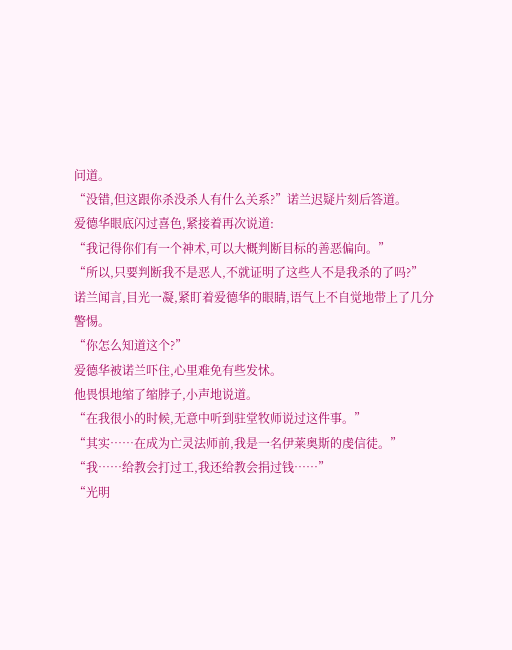问道。
“没错,但这跟你杀没杀人有什么关系?”诺兰迟疑片刻后答道。
爱德华眼底闪过喜色,紧接着再次说道:
“我记得你们有一个神术,可以大概判断目标的善恶偏向。”
“所以,只要判断我不是恶人,不就证明了这些人不是我杀的了吗?”
诺兰闻言,目光一凝,紧盯着爱德华的眼睛,语气上不自觉地带上了几分警惕。
“你怎么知道这个?”
爱德华被诺兰吓住,心里难免有些发怵。
他畏惧地缩了缩脖子,小声地说道。
“在我很小的时候,无意中听到驻堂牧师说过这件事。”
“其实……在成为亡灵法师前,我是一名伊莱奥斯的虔信徒。”
“我……给教会打过工,我还给教会捐过钱……”
“光明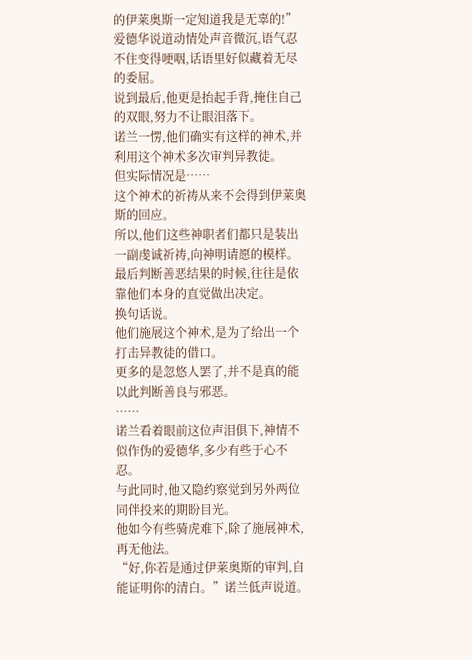的伊莱奥斯一定知道我是无辜的!”
爱德华说道动情处声音微沉,语气忍不住变得哽咽,话语里好似藏着无尽的委屈。
说到最后,他更是抬起手背,掩住自己的双眼,努力不让眼泪落下。
诺兰一愣,他们确实有这样的神术,并利用这个神术多次审判异教徒。
但实际情况是……
这个神术的祈祷从来不会得到伊莱奥斯的回应。
所以,他们这些神职者们都只是装出一副虔诚祈祷,向神明请愿的模样。
最后判断善恶结果的时候,往往是依靠他们本身的直觉做出决定。
换句话说。
他们施展这个神术,是为了给出一个打击异教徒的借口。
更多的是忽悠人罢了,并不是真的能以此判断善良与邪恶。
……
诺兰看着眼前这位声泪俱下,神情不似作伪的爱德华,多少有些于心不忍。
与此同时,他又隐约察觉到另外两位同伴投来的期盼目光。
他如今有些骑虎难下,除了施展神术,再无他法。
“好,你若是通过伊莱奥斯的审判,自能证明你的清白。”诺兰低声说道。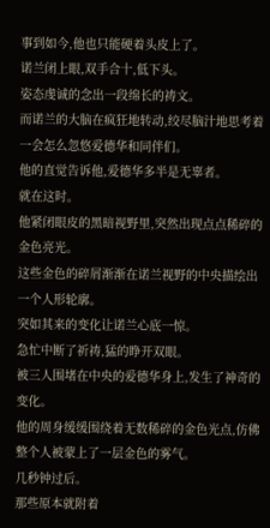事到如今,他也只能硬着头皮上了。
诺兰闭上眼,双手合十,低下头。
姿态虔诚的念出一段绵长的祷文。
而诺兰的大脑在疯狂地转动,绞尽脑汁地思考着一会怎么忽悠爱德华和同伴们。
他的直觉告诉他,爱德华多半是无辜者。
就在这时。
他紧闭眼皮的黑暗视野里,突然出现点点稀碎的金色亮光。
这些金色的碎屑渐渐在诺兰视野的中央描绘出一个人形轮廓。
突如其来的变化让诺兰心底一惊。
急忙中断了祈祷,猛的睁开双眼。
被三人围堵在中央的爱德华身上,发生了神奇的变化。
他的周身缓缓围绕着无数稀碎的金色光点,仿佛整个人被蒙上了一层金色的雾气。
几秒钟过后。
那些原本就附着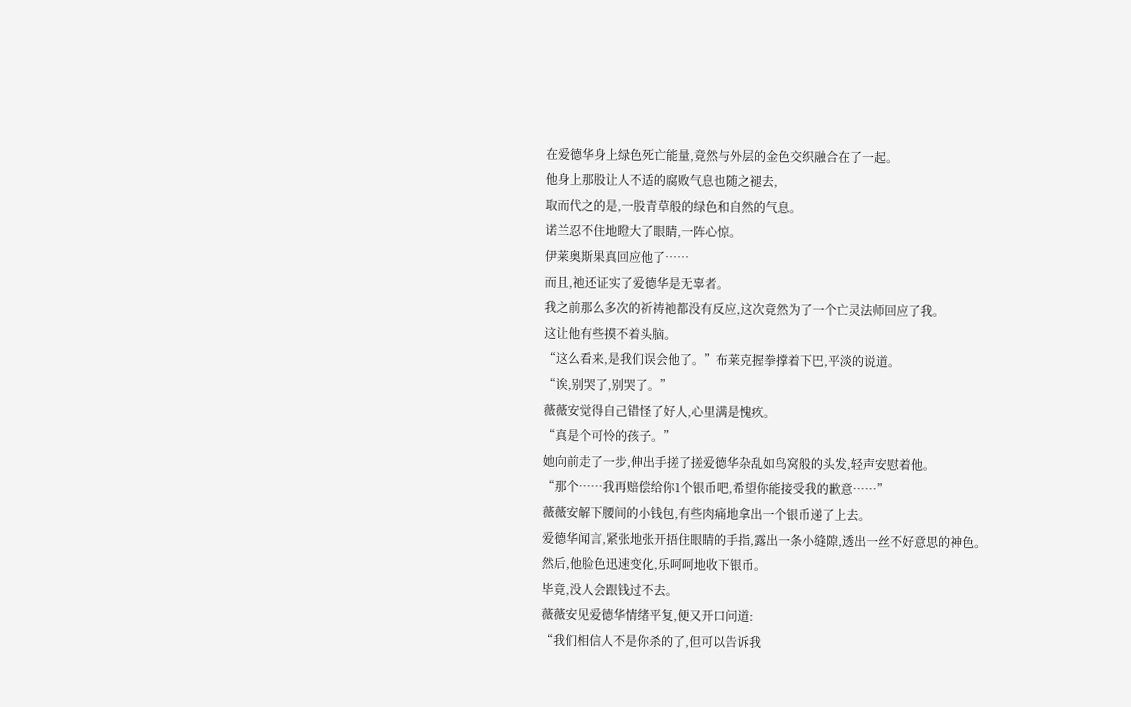在爱德华身上绿色死亡能量,竟然与外层的金色交织融合在了一起。
他身上那股让人不适的腐败气息也随之褪去,
取而代之的是,一股青草般的绿色和自然的气息。
诺兰忍不住地瞪大了眼睛,一阵心惊。
伊莱奥斯果真回应他了……
而且,祂还证实了爱德华是无辜者。
我之前那么多次的祈祷祂都没有反应,这次竟然为了一个亡灵法师回应了我。
这让他有些摸不着头脑。
“这么看来,是我们误会他了。”布莱克握拳撑着下巴,平淡的说道。
“诶,别哭了,别哭了。”
薇薇安觉得自己错怪了好人,心里满是愧疚。
“真是个可怜的孩子。”
她向前走了一步,伸出手搓了搓爱德华杂乱如鸟窝般的头发,轻声安慰着他。
“那个……我再赔偿给你1个银币吧,希望你能接受我的歉意……”
薇薇安解下腰间的小钱包,有些肉痛地拿出一个银币递了上去。
爱德华闻言,紧张地张开捂住眼睛的手指,露出一条小缝隙,透出一丝不好意思的神色。
然后,他脸色迅速变化,乐呵呵地收下银币。
毕竟,没人会跟钱过不去。
薇薇安见爱德华情绪平复,便又开口问道:
“我们相信人不是你杀的了,但可以告诉我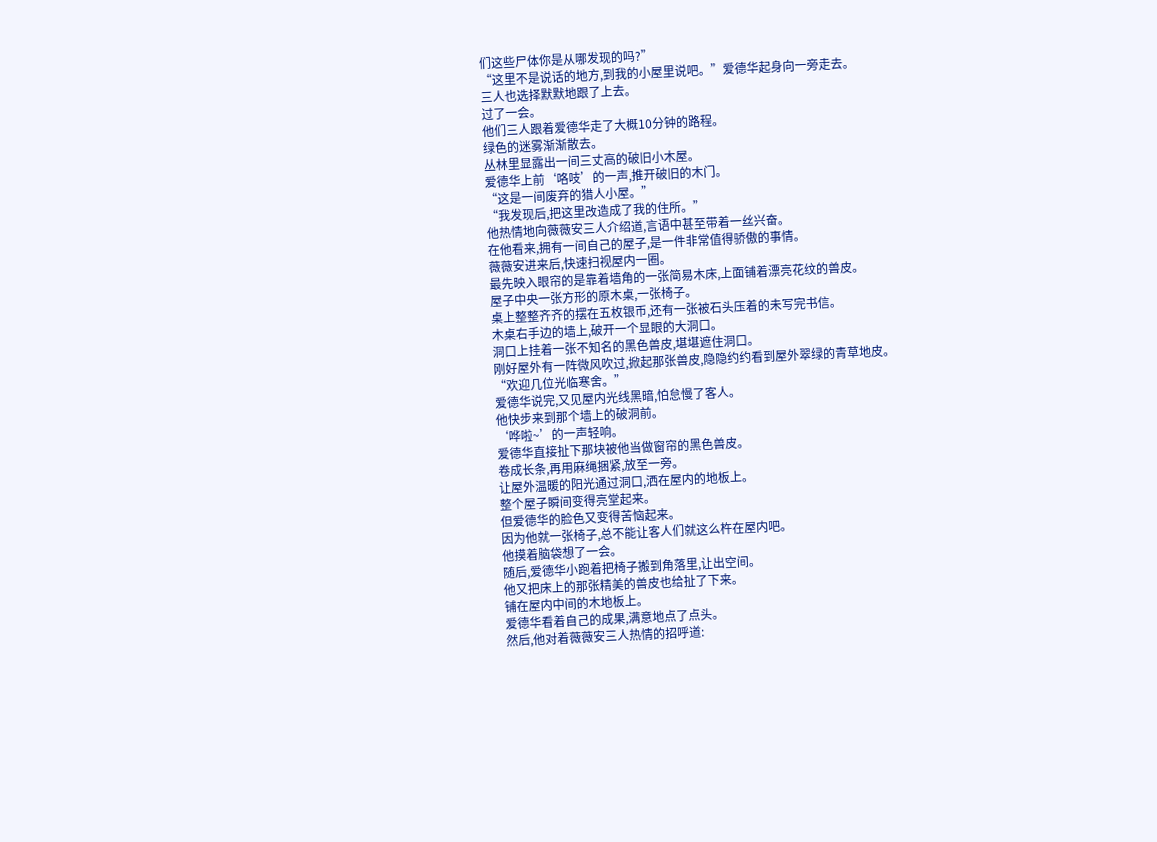们这些尸体你是从哪发现的吗?”
“这里不是说话的地方,到我的小屋里说吧。”爱德华起身向一旁走去。
三人也选择默默地跟了上去。
过了一会。
他们三人跟着爱德华走了大概10分钟的路程。
绿色的迷雾渐渐散去。
丛林里显露出一间三丈高的破旧小木屋。
爱德华上前‘咯吱’的一声,推开破旧的木门。
“这是一间废弃的猎人小屋。”
“我发现后,把这里改造成了我的住所。”
他热情地向薇薇安三人介绍道,言语中甚至带着一丝兴奋。
在他看来,拥有一间自己的屋子,是一件非常值得骄傲的事情。
薇薇安进来后,快速扫视屋内一圈。
最先映入眼帘的是靠着墙角的一张简易木床,上面铺着漂亮花纹的兽皮。
屋子中央一张方形的原木桌,一张椅子。
桌上整整齐齐的摆在五枚银币,还有一张被石头压着的未写完书信。
木桌右手边的墙上,破开一个显眼的大洞口。
洞口上挂着一张不知名的黑色兽皮,堪堪遮住洞口。
刚好屋外有一阵微风吹过,掀起那张兽皮,隐隐约约看到屋外翠绿的青草地皮。
“欢迎几位光临寒舍。”
爱德华说完,又见屋内光线黑暗,怕怠慢了客人。
他快步来到那个墙上的破洞前。
‘哗啦~’的一声轻响。
爱德华直接扯下那块被他当做窗帘的黑色兽皮。
卷成长条,再用麻绳捆紧,放至一旁。
让屋外温暖的阳光通过洞口,洒在屋内的地板上。
整个屋子瞬间变得亮堂起来。
但爱德华的脸色又变得苦恼起来。
因为他就一张椅子,总不能让客人们就这么杵在屋内吧。
他摸着脑袋想了一会。
随后,爱德华小跑着把椅子搬到角落里,让出空间。
他又把床上的那张精美的兽皮也给扯了下来。
铺在屋内中间的木地板上。
爱德华看着自己的成果,满意地点了点头。
然后,他对着薇薇安三人热情的招呼道: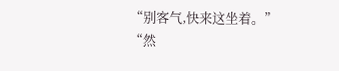“别客气,快来这坐着。”
“然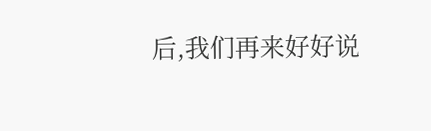后,我们再来好好说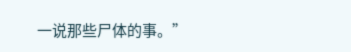一说那些尸体的事。”